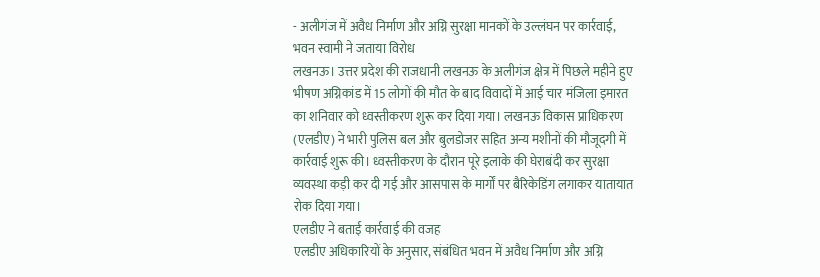- अलीगंज में अवैध निर्माण और अग्नि सुरक्षा मानकों के उल्लंघन पर कार्रवाई, भवन स्वामी ने जताया विरोध
लखनऊ। उत्तर प्रदेश की राजधानी लखनऊ के अलीगंज क्षेत्र में पिछले महीने हुए भीषण अग्निकांड में 15 लोगों की मौत के बाद विवादों में आई चार मंजिला इमारत का शनिवार को ध्वस्तीकरण शुरू कर दिया गया। लखनऊ विकास प्राधिकरण (एलडीए) ने भारी पुलिस बल और बुलडोजर सहित अन्य मशीनों की मौजूदगी में कार्रवाई शुरू की। ध्वस्तीकरण के दौरान पूरे इलाके की घेराबंदी कर सुरक्षा व्यवस्था कड़ी कर दी गई और आसपास के मार्गों पर बैरिकेडिंग लगाकर यातायात रोक दिया गया।
एलडीए ने बताई कार्रवाई की वजह
एलडीए अधिकारियों के अनुसार, संबंधित भवन में अवैध निर्माण और अग्नि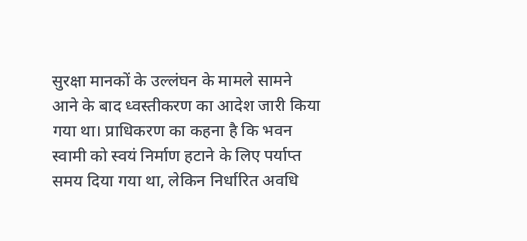सुरक्षा मानकों के उल्लंघन के मामले सामने आने के बाद ध्वस्तीकरण का आदेश जारी किया गया था। प्राधिकरण का कहना है कि भवन स्वामी को स्वयं निर्माण हटाने के लिए पर्याप्त समय दिया गया था, लेकिन निर्धारित अवधि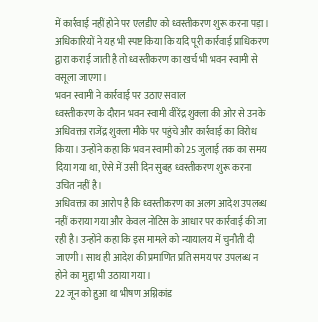में कार्रवाई नहीं होने पर एलडीए को ध्वस्तीकरण शुरू करना पड़ा।
अधिकारियों ने यह भी स्पष्ट किया कि यदि पूरी कार्रवाई प्राधिकरण द्वारा कराई जाती है तो ध्वस्तीकरण का खर्च भी भवन स्वामी से वसूला जाएगा।
भवन स्वामी ने कार्रवाई पर उठाए सवाल
ध्वस्तीकरण के दौरान भवन स्वामी वीरेंद्र शुक्ला की ओर से उनके अधिवक्ता राजेंद्र शुक्ला मौके पर पहुंचे और कार्रवाई का विरोध किया। उन्होंने कहा कि भवन स्वामी को 25 जुलाई तक का समय दिया गया था, ऐसे में उसी दिन सुबह ध्वस्तीकरण शुरू करना उचित नहीं है।
अधिवक्ता का आरोप है कि ध्वस्तीकरण का अलग आदेश उपलब्ध नहीं कराया गया और केवल नोटिस के आधार पर कार्रवाई की जा रही है। उन्होंने कहा कि इस मामले को न्यायालय में चुनौती दी जाएगी। साथ ही आदेश की प्रमाणित प्रति समय पर उपलब्ध न होने का मुद्दा भी उठाया गया।
22 जून को हुआ था भीषण अग्निकांड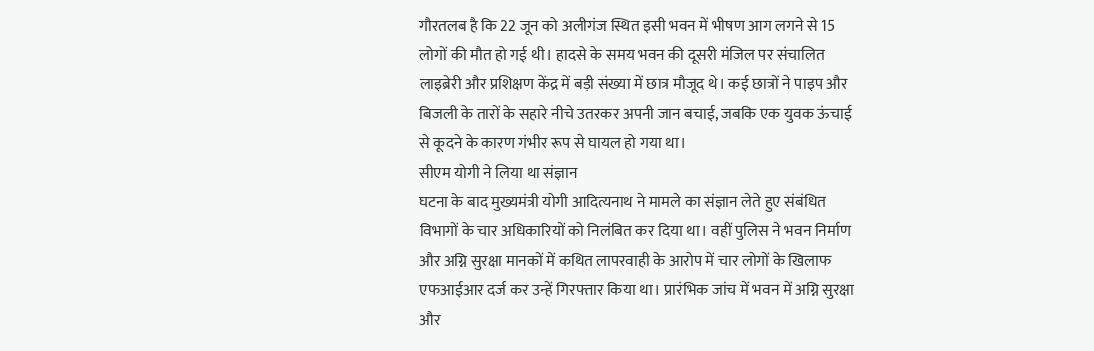गौरतलब है कि 22 जून को अलीगंज स्थित इसी भवन में भीषण आग लगने से 15 लोगों की मौत हो गई थी। हादसे के समय भवन की दूसरी मंजिल पर संचालित लाइब्रेरी और प्रशिक्षण केंद्र में बड़ी संख्या में छात्र मौजूद थे। कई छात्रों ने पाइप और बिजली के तारों के सहारे नीचे उतरकर अपनी जान बचाई, जबकि एक युवक ऊंचाई से कूदने के कारण गंभीर रूप से घायल हो गया था।
सीएम योगी ने लिया था संज्ञान
घटना के बाद मुख्यमंत्री योगी आदित्यनाथ ने मामले का संज्ञान लेते हुए संबंधित विभागों के चार अधिकारियों को निलंबित कर दिया था। वहीं पुलिस ने भवन निर्माण और अग्नि सुरक्षा मानकों में कथित लापरवाही के आरोप में चार लोगों के खिलाफ एफआईआर दर्ज कर उन्हें गिरफ्तार किया था। प्रारंभिक जांच में भवन में अग्नि सुरक्षा और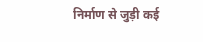निर्माण से जुड़ी कई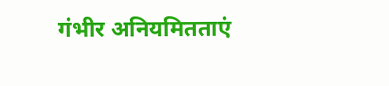गंभीर अनियमितताएं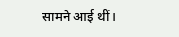सामने आई थीं।